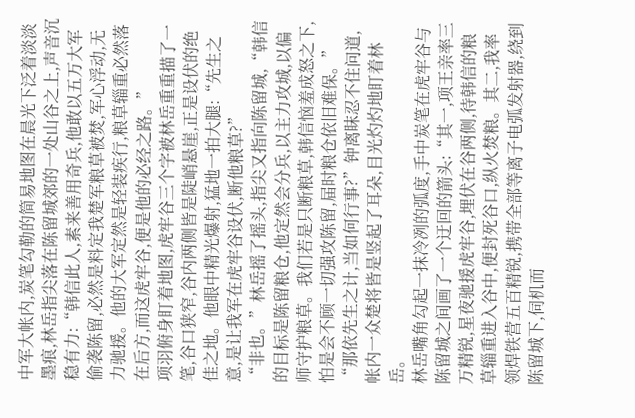中军大帐内,炭笔勾勒的简易地图在晨光下泛着淡淡墨痕,林岳指尖落在陈留城郊的一处山谷之上,声音沉稳有力:“韩信此人,素来善用奇兵,他敢以五万大军偷袭陈留,必然是料定我楚军粮草被焚,军心浮动,无力驰援。他的大军定然是轻装疾行,粮草辎重必然落在后方,而这虎牢谷,便是他的必经之路。”
项羽俯身盯着地图,虎牢谷三个字被林岳重重描了一笔,谷口狭窄,谷内两侧皆是陡峭悬崖,正是设伏的绝佳之地。他眼中精光爆射,猛地一拍大腿:“先生之意,是让我军在虎牢谷设伏,断他粮草?”
“非也。”林岳摇了摇头,指尖又指向陈留城,“韩信的目标是陈留粮仓,他定然会分兵,以主力攻城,以偏师守护粮草。我们若是只断粮草,韩信恼羞成怒之下,怕是会不顾一切强攻陈留,届时粮仓依旧难保。”
“那依先生之计,当如何行事?”钟离眜忍不住问道,帐内一众楚将皆是竖起了耳朵,目光灼灼地盯着林岳。
林岳嘴角勾起一抹冷冽的弧度,手中炭笔在虎牢谷与陈留城之间画了一个迂回的箭头:“其一,项王亲率三万精锐,星夜驰援虎牢谷,埋伏在谷两侧,待韩信的粮草辎重进入谷中,便封死谷口,纵火焚粮。其二,我率领焊铁营五百精锐,携带全部等离子电弧发射器,绕到陈留城下,伺机而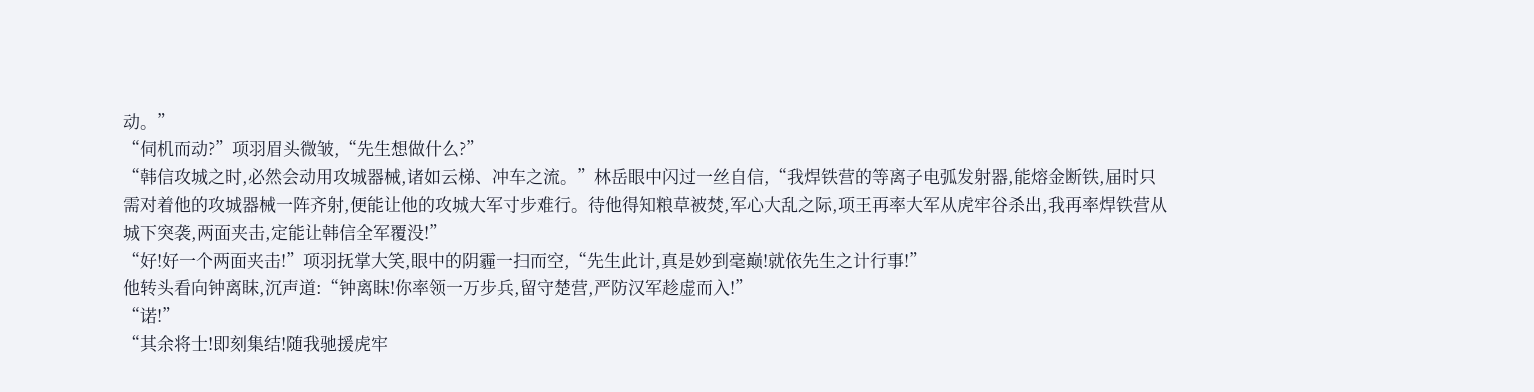动。”
“伺机而动?”项羽眉头微皱,“先生想做什么?”
“韩信攻城之时,必然会动用攻城器械,诸如云梯、冲车之流。”林岳眼中闪过一丝自信,“我焊铁营的等离子电弧发射器,能熔金断铁,届时只需对着他的攻城器械一阵齐射,便能让他的攻城大军寸步难行。待他得知粮草被焚,军心大乱之际,项王再率大军从虎牢谷杀出,我再率焊铁营从城下突袭,两面夹击,定能让韩信全军覆没!”
“好!好一个两面夹击!”项羽抚掌大笑,眼中的阴霾一扫而空,“先生此计,真是妙到毫巅!就依先生之计行事!”
他转头看向钟离眜,沉声道:“钟离眜!你率领一万步兵,留守楚营,严防汉军趁虚而入!”
“诺!”
“其余将士!即刻集结!随我驰援虎牢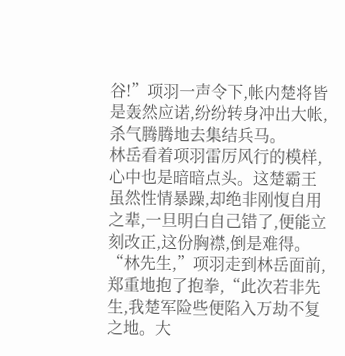谷!”项羽一声令下,帐内楚将皆是轰然应诺,纷纷转身冲出大帐,杀气腾腾地去集结兵马。
林岳看着项羽雷厉风行的模样,心中也是暗暗点头。这楚霸王虽然性情暴躁,却绝非刚愎自用之辈,一旦明白自己错了,便能立刻改正,这份胸襟,倒是难得。
“林先生,”项羽走到林岳面前,郑重地抱了抱拳,“此次若非先生,我楚军险些便陷入万劫不复之地。大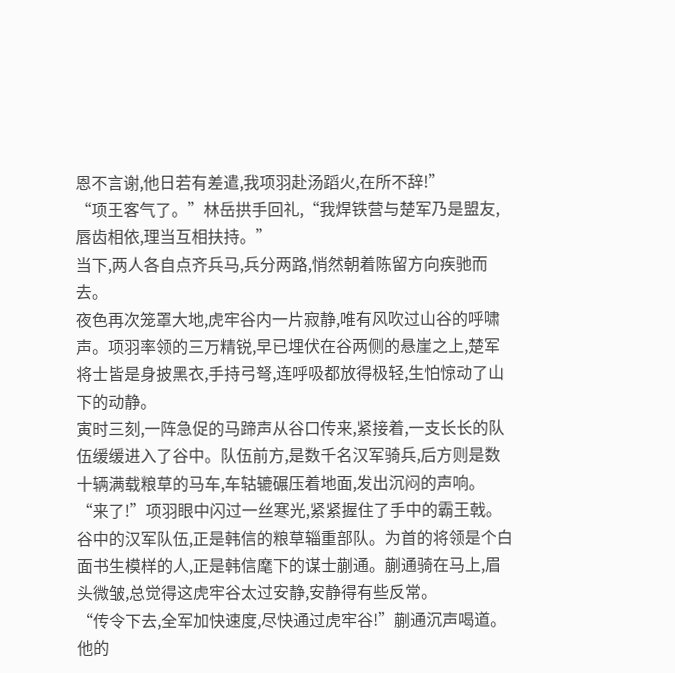恩不言谢,他日若有差遣,我项羽赴汤蹈火,在所不辞!”
“项王客气了。”林岳拱手回礼,“我焊铁营与楚军乃是盟友,唇齿相依,理当互相扶持。”
当下,两人各自点齐兵马,兵分两路,悄然朝着陈留方向疾驰而去。
夜色再次笼罩大地,虎牢谷内一片寂静,唯有风吹过山谷的呼啸声。项羽率领的三万精锐,早已埋伏在谷两侧的悬崖之上,楚军将士皆是身披黑衣,手持弓弩,连呼吸都放得极轻,生怕惊动了山下的动静。
寅时三刻,一阵急促的马蹄声从谷口传来,紧接着,一支长长的队伍缓缓进入了谷中。队伍前方,是数千名汉军骑兵,后方则是数十辆满载粮草的马车,车轱辘碾压着地面,发出沉闷的声响。
“来了!”项羽眼中闪过一丝寒光,紧紧握住了手中的霸王戟。
谷中的汉军队伍,正是韩信的粮草辎重部队。为首的将领是个白面书生模样的人,正是韩信麾下的谋士蒯通。蒯通骑在马上,眉头微皱,总觉得这虎牢谷太过安静,安静得有些反常。
“传令下去,全军加快速度,尽快通过虎牢谷!”蒯通沉声喝道。
他的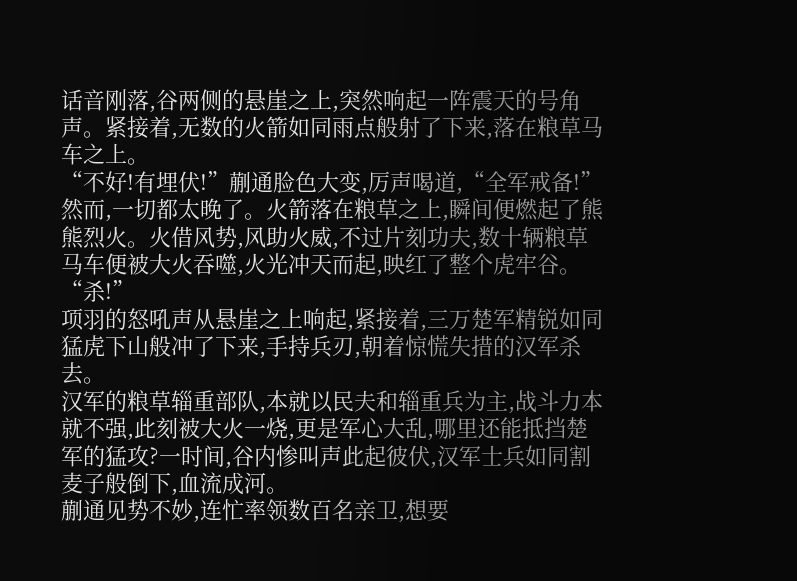话音刚落,谷两侧的悬崖之上,突然响起一阵震天的号角声。紧接着,无数的火箭如同雨点般射了下来,落在粮草马车之上。
“不好!有埋伏!”蒯通脸色大变,厉声喝道,“全军戒备!”
然而,一切都太晚了。火箭落在粮草之上,瞬间便燃起了熊熊烈火。火借风势,风助火威,不过片刻功夫,数十辆粮草马车便被大火吞噬,火光冲天而起,映红了整个虎牢谷。
“杀!”
项羽的怒吼声从悬崖之上响起,紧接着,三万楚军精锐如同猛虎下山般冲了下来,手持兵刃,朝着惊慌失措的汉军杀去。
汉军的粮草辎重部队,本就以民夫和辎重兵为主,战斗力本就不强,此刻被大火一烧,更是军心大乱,哪里还能抵挡楚军的猛攻?一时间,谷内惨叫声此起彼伏,汉军士兵如同割麦子般倒下,血流成河。
蒯通见势不妙,连忙率领数百名亲卫,想要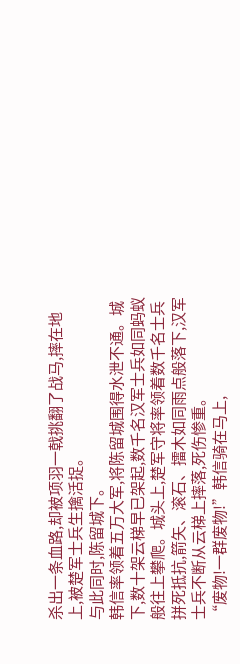杀出一条血路,却被项羽一戟挑翻了战马,摔在地上,被楚军士兵生擒活捉。
与此同时,陈留城下。
韩信率领着五万大军,将陈留城围得水泄不通。城下,数十架云梯早已架起,数千名汉军士兵如同蚂蚁般往上攀爬。城头上,楚军守将率领着数千名士兵拼死抵抗,箭矢、滚石、擂木如同雨点般落下,汉军士兵不断从云梯上摔落,死伤惨重。
“废物!一群废物!”韩信骑在马上,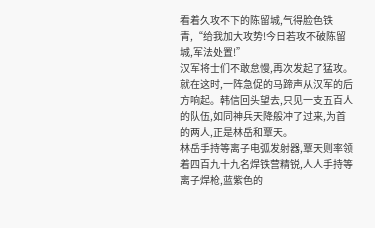看着久攻不下的陈留城,气得脸色铁青,“给我加大攻势!今日若攻不破陈留城,军法处置!”
汉军将士们不敢怠慢,再次发起了猛攻。就在这时,一阵急促的马蹄声从汉军的后方响起。韩信回头望去,只见一支五百人的队伍,如同神兵天降般冲了过来,为首的两人,正是林岳和覃天。
林岳手持等离子电弧发射器,覃天则率领着四百九十九名焊铁营精锐,人人手持等离子焊枪,蓝紫色的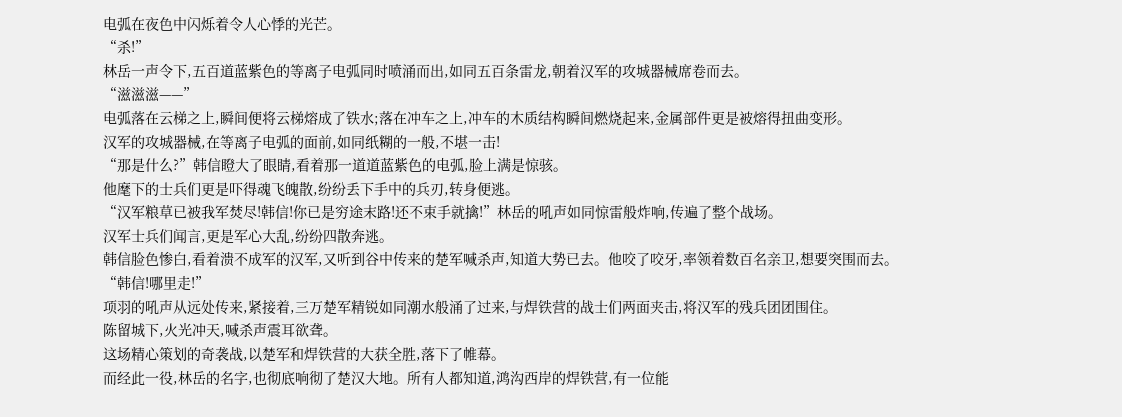电弧在夜色中闪烁着令人心悸的光芒。
“杀!”
林岳一声令下,五百道蓝紫色的等离子电弧同时喷涌而出,如同五百条雷龙,朝着汉军的攻城器械席卷而去。
“滋滋滋——”
电弧落在云梯之上,瞬间便将云梯熔成了铁水;落在冲车之上,冲车的木质结构瞬间燃烧起来,金属部件更是被熔得扭曲变形。
汉军的攻城器械,在等离子电弧的面前,如同纸糊的一般,不堪一击!
“那是什么?”韩信瞪大了眼睛,看着那一道道蓝紫色的电弧,脸上满是惊骇。
他麾下的士兵们更是吓得魂飞魄散,纷纷丢下手中的兵刃,转身便逃。
“汉军粮草已被我军焚尽!韩信!你已是穷途末路!还不束手就擒!”林岳的吼声如同惊雷般炸响,传遍了整个战场。
汉军士兵们闻言,更是军心大乱,纷纷四散奔逃。
韩信脸色惨白,看着溃不成军的汉军,又听到谷中传来的楚军喊杀声,知道大势已去。他咬了咬牙,率领着数百名亲卫,想要突围而去。
“韩信!哪里走!”
项羽的吼声从远处传来,紧接着,三万楚军精锐如同潮水般涌了过来,与焊铁营的战士们两面夹击,将汉军的残兵团团围住。
陈留城下,火光冲天,喊杀声震耳欲聋。
这场精心策划的奇袭战,以楚军和焊铁营的大获全胜,落下了帷幕。
而经此一役,林岳的名字,也彻底响彻了楚汉大地。所有人都知道,鸿沟西岸的焊铁营,有一位能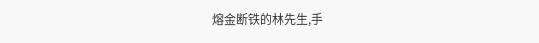熔金断铁的林先生,手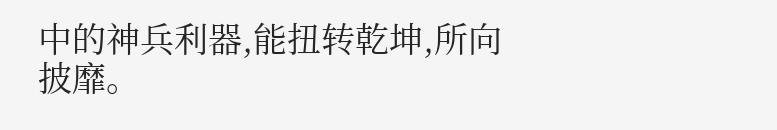中的神兵利器,能扭转乾坤,所向披靡。